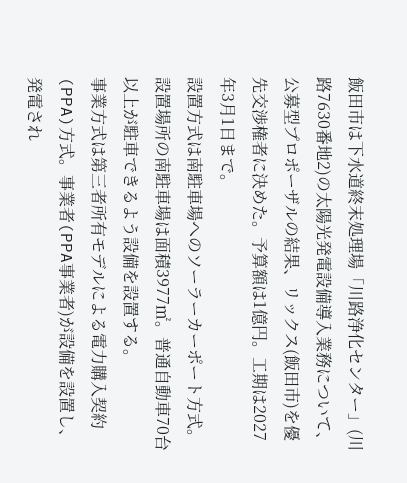飯田市は下水道終末処理場「川路浄化センター」(川路7630番地2)の太陽光発電設備導入業務について、公募型プロポーザルの結果、リックス(飯田市)を優先交渉権者に決めた。予算額は1億円。工期は2027年3月1日まで。
設置方式は南駐車場へのソーラーカーポート方式。設置場所の南駐車場は面積3977㎡。普通自動車70台以上が駐車できるよう設備を設置する。
事業方式は第三者所有モデルによる電力購入契約(PPA)方式。事業者(PPA事業者)が設備を設置し、発電され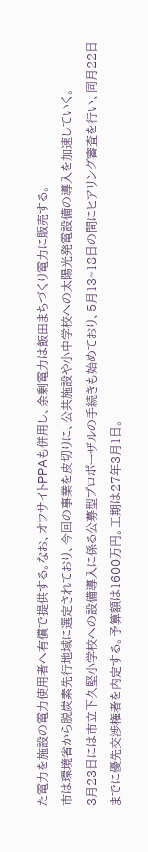た電力を施設の電力使用者へ有償で提供する。なお、オフサイトPPAも併用し、余剰電力は飯田まちづくり電力に販売する。
市は環境省から脱炭素先行地域に選定されており、今回の事業を皮切りに、公共施設や小中学校への太陽光発電設備の導入を加速していく。
3月23日には市立下久堅小学校への設備導入に係る公募型プロポーザルの手続きも始めており、5月13~18日の間にヒアリング審査を行い、同月22日までに優先交渉権者を内定する。予算額は1600万円。工期は27年3月1日。